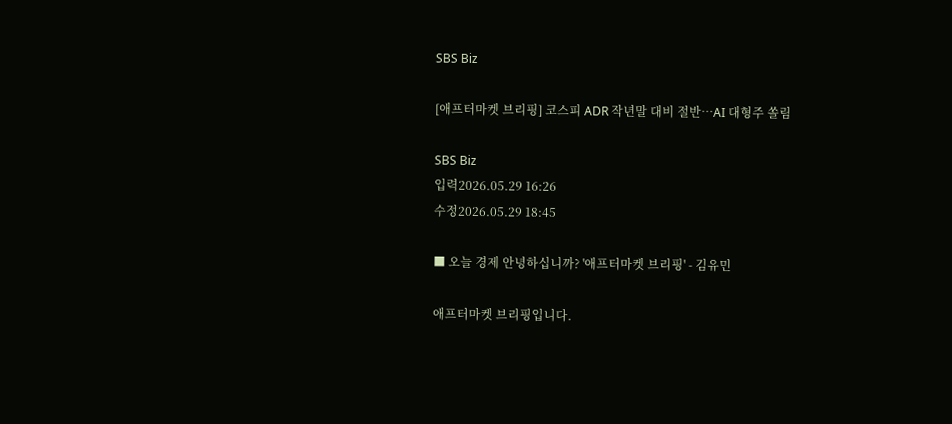SBS Biz

[애프터마켓 브리핑] 코스피 ADR 작년말 대비 절반…AI 대형주 쏠림

SBS Biz
입력2026.05.29 16:26
수정2026.05.29 18:45

■ 오늘 경제 안녕하십니까? '애프터마켓 브리핑' - 김유민

애프터마켓 브리핑입니다.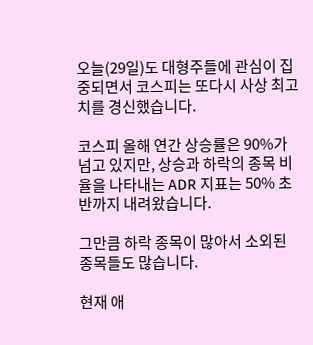오늘(29일)도 대형주들에 관심이 집중되면서 코스피는 또다시 사상 최고치를 경신했습니다.

코스피 올해 연간 상승률은 90%가 넘고 있지만, 상승과 하락의 종목 비율을 나타내는 ADR 지표는 50% 초반까지 내려왔습니다.

그만큼 하락 종목이 많아서 소외된 종목들도 많습니다.

현재 애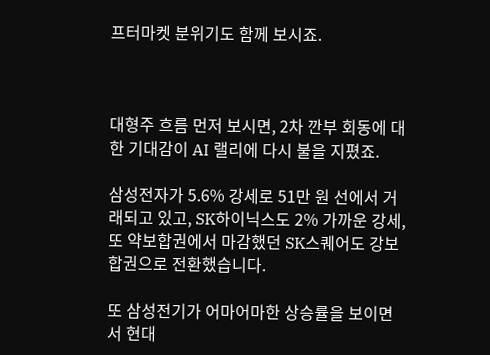프터마켓 분위기도 함께 보시죠.



대형주 흐름 먼저 보시면, 2차 깐부 회동에 대한 기대감이 AI 랠리에 다시 불을 지폈죠.

삼성전자가 5.6% 강세로 51만 원 선에서 거래되고 있고, SK하이닉스도 2% 가까운 강세, 또 약보합권에서 마감했던 SK스퀘어도 강보합권으로 전환했습니다.

또 삼성전기가 어마어마한 상승률을 보이면서 현대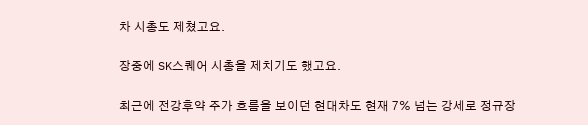차 시총도 제쳤고요.

장중에 SK스퀘어 시총을 제치기도 했고요.

최근에 전강후약 주가 흐름을 보이던 현대차도 현재 7% 넘는 강세로 정규장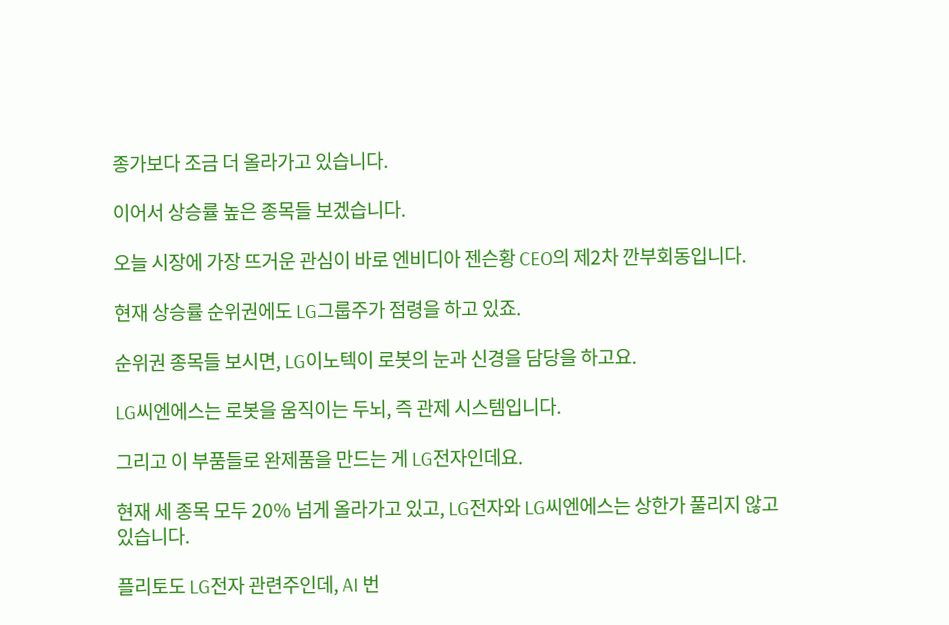종가보다 조금 더 올라가고 있습니다.

이어서 상승률 높은 종목들 보겠습니다.

오늘 시장에 가장 뜨거운 관심이 바로 엔비디아 젠슨황 CEO의 제2차 깐부회동입니다.

현재 상승률 순위권에도 LG그룹주가 점령을 하고 있죠.

순위권 종목들 보시면, LG이노텍이 로봇의 눈과 신경을 담당을 하고요.

LG씨엔에스는 로봇을 움직이는 두뇌, 즉 관제 시스템입니다.

그리고 이 부품들로 완제품을 만드는 게 LG전자인데요.

현재 세 종목 모두 20% 넘게 올라가고 있고, LG전자와 LG씨엔에스는 상한가 풀리지 않고 있습니다.

플리토도 LG전자 관련주인데, AI 번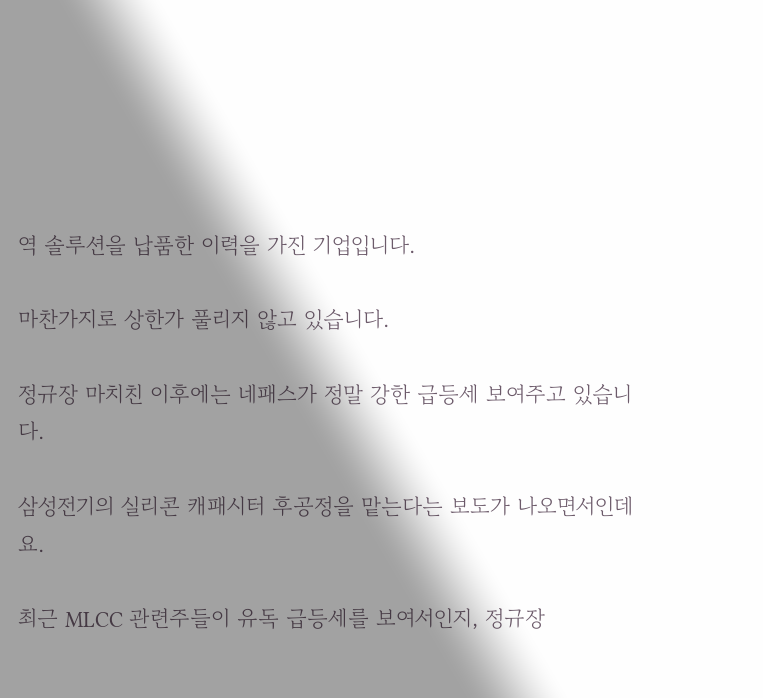역 솔루션을 납품한 이력을 가진 기업입니다.

마찬가지로 상한가 풀리지 않고 있습니다.

정규장 마치친 이후에는 네패스가 정말 강한 급등세 보여주고 있습니다.

삼성전기의 실리콘 캐패시터 후공정을 맡는다는 보도가 나오면서인데요.

최근 MLCC 관련주들이 유독 급등세를 보여서인지, 정규장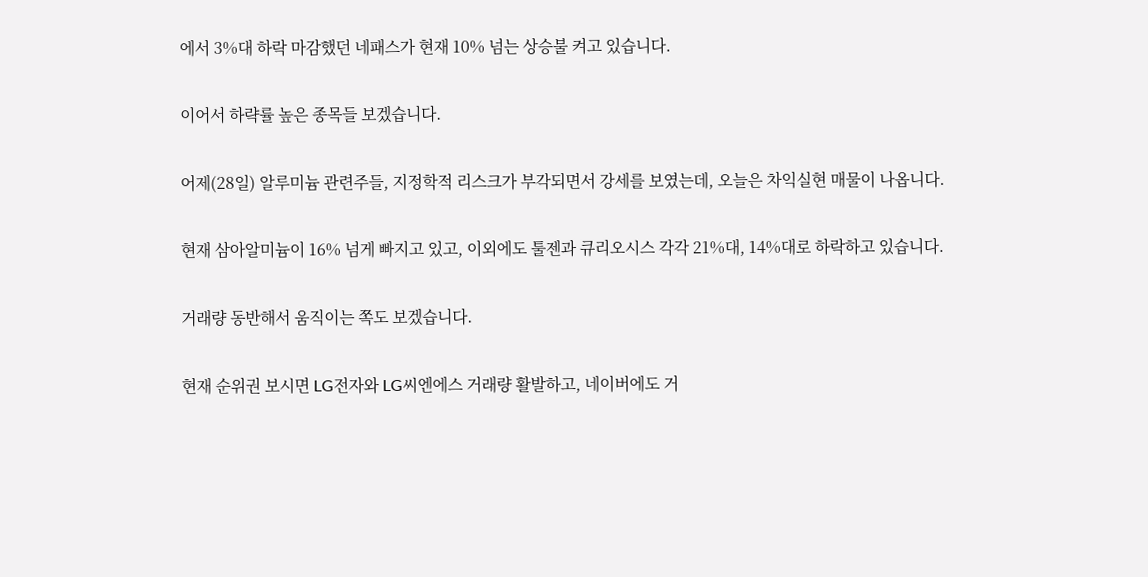에서 3%대 하락 마감했던 네패스가 현재 10% 넘는 상승불 켜고 있습니다.

이어서 하략률 높은 종목들 보겠습니다.

어제(28일) 알루미늄 관련주들, 지정학적 리스크가 부각되면서 강세를 보였는데, 오늘은 차익실현 매물이 나옵니다.

현재 삼아알미늄이 16% 넘게 빠지고 있고, 이외에도 툴젠과 큐리오시스 각각 21%대, 14%대로 하락하고 있습니다.

거래량 동반해서 움직이는 쪽도 보겠습니다.

현재 순위권 보시면 LG전자와 LG씨엔에스 거래량 활발하고, 네이버에도 거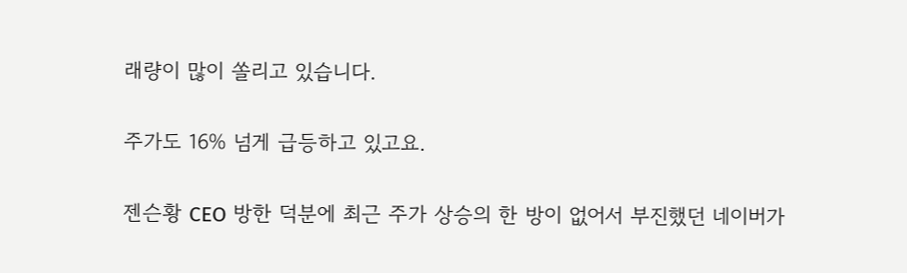래량이 많이 쏠리고 있습니다.

주가도 16% 넘게 급등하고 있고요.

젠슨황 CEO 방한 덕분에 최근 주가 상승의 한 방이 없어서 부진했던 네이버가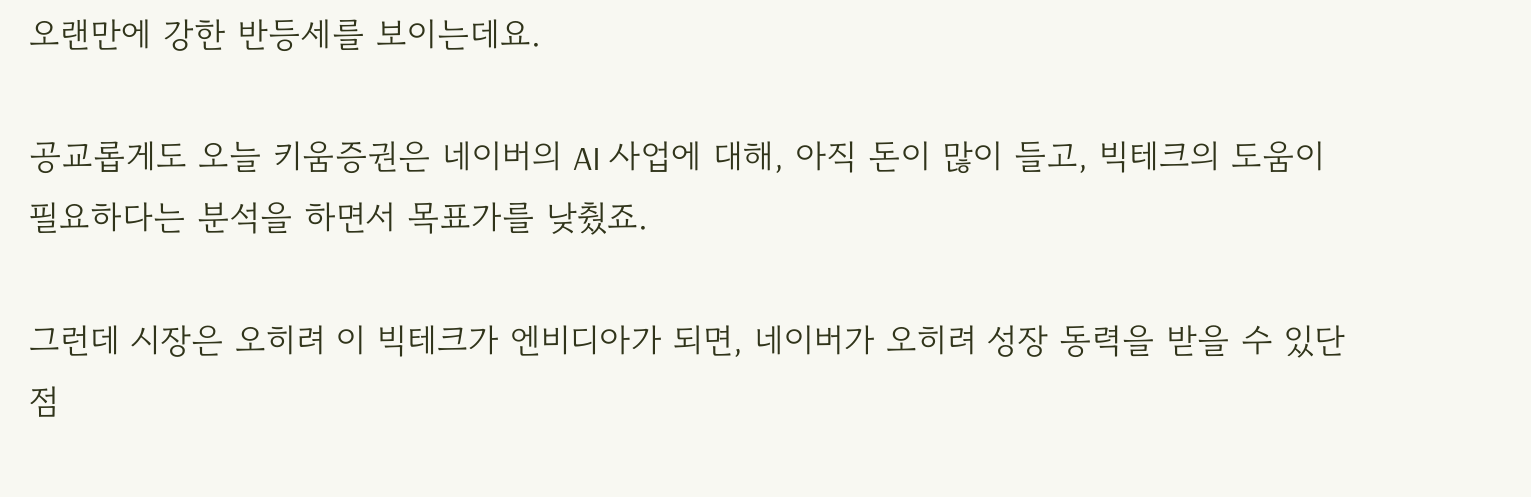오랜만에 강한 반등세를 보이는데요.

공교롭게도 오늘 키움증권은 네이버의 AI 사업에 대해, 아직 돈이 많이 들고, 빅테크의 도움이 필요하다는 분석을 하면서 목표가를 낮췄죠.

그런데 시장은 오히려 이 빅테크가 엔비디아가 되면, 네이버가 오히려 성장 동력을 받을 수 있단 점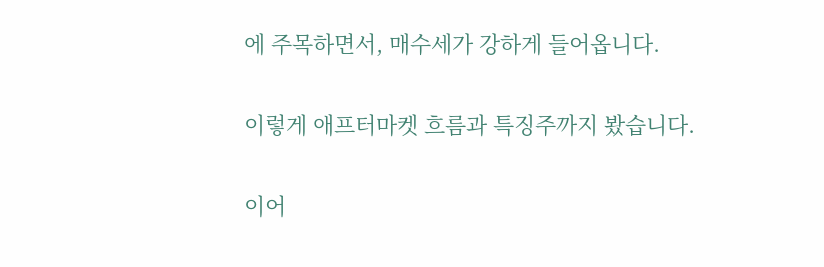에 주목하면서, 매수세가 강하게 들어옵니다.

이렇게 애프터마켓 흐름과 특징주까지 봤습니다.

이어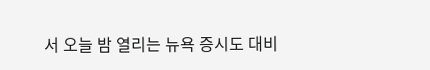서 오늘 밤 열리는 뉴욕 증시도 대비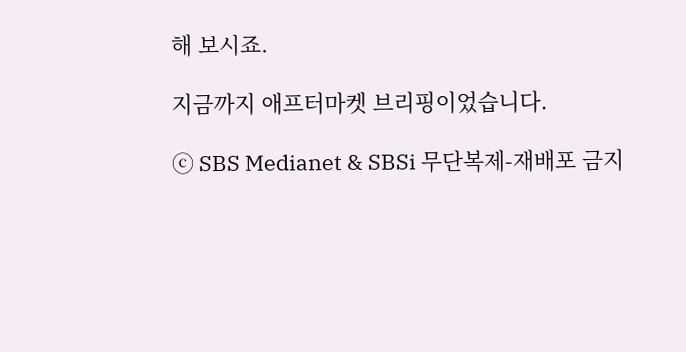해 보시죠.

지금까지 애프터마켓 브리핑이었습니다.

ⓒ SBS Medianet & SBSi 무단복제-재배포 금지